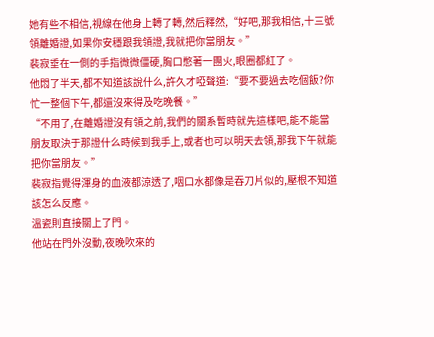她有些不相信,視線在他身上轉了轉,然后釋然,“好吧,那我相信,十三號領離婚證,如果你安穩跟我領證,我就把你當朋友。”
裴寂垂在一側的手指微微僵硬,胸口憋著一團火,眼圈都紅了。
他悶了半天,都不知道該說什么,許久才啞聲道:“要不要過去吃個飯?你忙一整個下午,都還沒來得及吃晚餐。”
“不用了,在離婚證沒有領之前,我們的關系暫時就先這樣吧,能不能當朋友取決于那證什么時候到我手上,或者也可以明天去領,那我下午就能把你當朋友。”
裴寂指覺得渾身的血液都涼透了,咽口水都像是吞刀片似的,壓根不知道該怎么反應。
溫瓷則直接關上了門。
他站在門外沒動,夜晚吹來的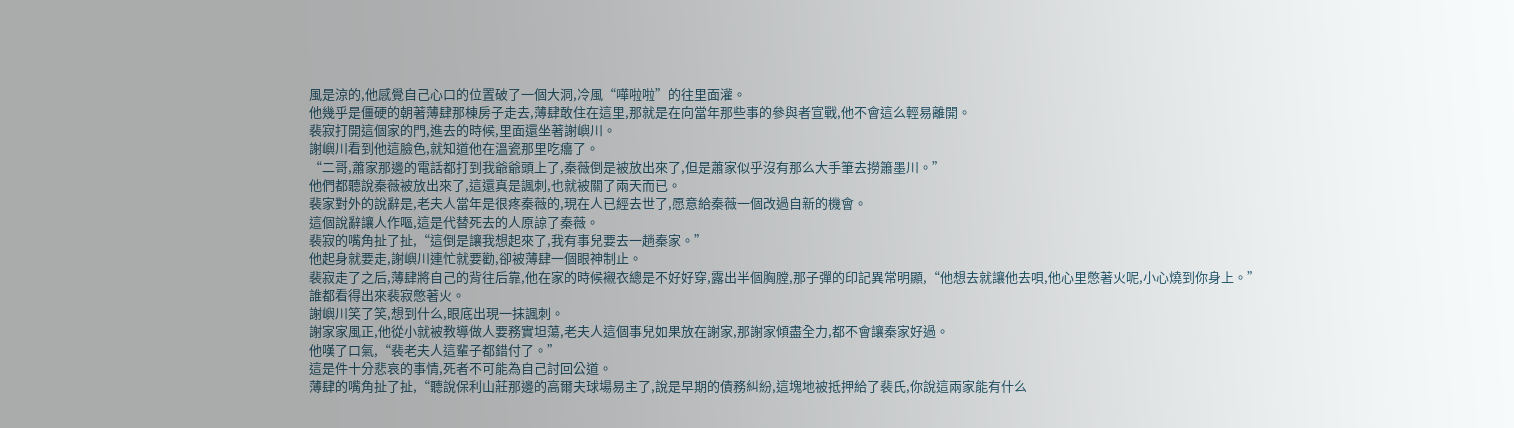風是涼的,他感覺自己心口的位置破了一個大洞,冷風“嘩啦啦”的往里面灌。
他幾乎是僵硬的朝著薄肆那棟房子走去,薄肆敢住在這里,那就是在向當年那些事的參與者宣戰,他不會這么輕易離開。
裴寂打開這個家的門,進去的時候,里面還坐著謝嶼川。
謝嶼川看到他這臉色,就知道他在溫瓷那里吃癟了。
“二哥,蕭家那邊的電話都打到我爺爺頭上了,秦薇倒是被放出來了,但是蕭家似乎沒有那么大手筆去撈簫墨川。”
他們都聽說秦薇被放出來了,這還真是諷刺,也就被關了兩天而已。
裴家對外的說辭是,老夫人當年是很疼秦薇的,現在人已經去世了,愿意給秦薇一個改過自新的機會。
這個說辭讓人作嘔,這是代替死去的人原諒了秦薇。
裴寂的嘴角扯了扯,“這倒是讓我想起來了,我有事兒要去一趟秦家。”
他起身就要走,謝嶼川連忙就要勸,卻被薄肆一個眼神制止。
裴寂走了之后,薄肆將自己的背往后靠,他在家的時候襯衣總是不好好穿,露出半個胸膛,那子彈的印記異常明顯,“他想去就讓他去唄,他心里憋著火呢,小心燒到你身上。”
誰都看得出來裴寂憋著火。
謝嶼川笑了笑,想到什么,眼底出現一抹諷刺。
謝家家風正,他從小就被教導做人要務實坦蕩,老夫人這個事兒如果放在謝家,那謝家傾盡全力,都不會讓秦家好過。
他嘆了口氣,“裴老夫人這輩子都錯付了。”
這是件十分悲哀的事情,死者不可能為自己討回公道。
薄肆的嘴角扯了扯,“聽說保利山莊那邊的高爾夫球場易主了,說是早期的債務糾紛,這塊地被抵押給了裴氏,你說這兩家能有什么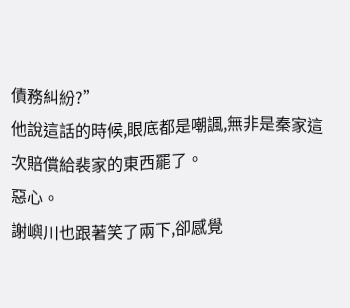債務糾紛?”
他說這話的時候,眼底都是嘲諷,無非是秦家這次賠償給裴家的東西罷了。
惡心。
謝嶼川也跟著笑了兩下,卻感覺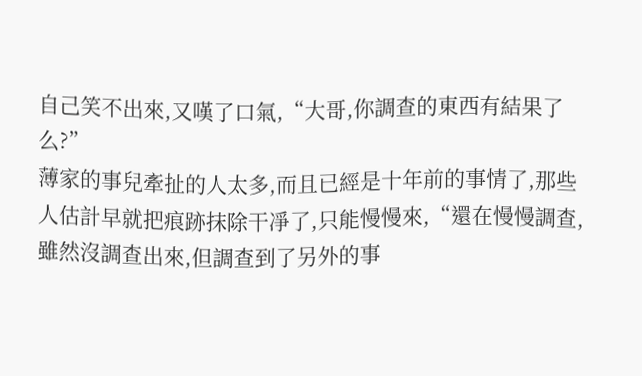自己笑不出來,又嘆了口氣,“大哥,你調查的東西有結果了么?”
薄家的事兒牽扯的人太多,而且已經是十年前的事情了,那些人估計早就把痕跡抹除干凈了,只能慢慢來,“還在慢慢調查,雖然沒調查出來,但調查到了另外的事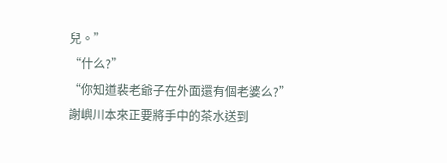兒。”
“什么?”
“你知道裴老爺子在外面還有個老婆么?”
謝嶼川本來正要將手中的茶水送到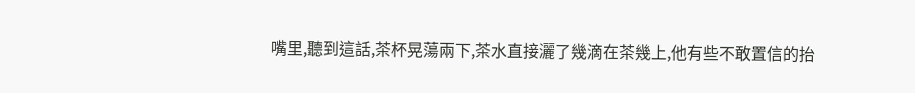嘴里,聽到這話,茶杯晃蕩兩下,茶水直接灑了幾滴在茶幾上,他有些不敢置信的抬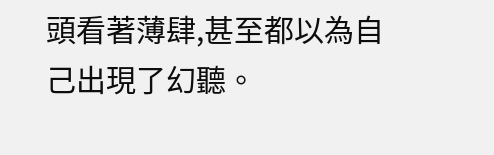頭看著薄肆,甚至都以為自己出現了幻聽。